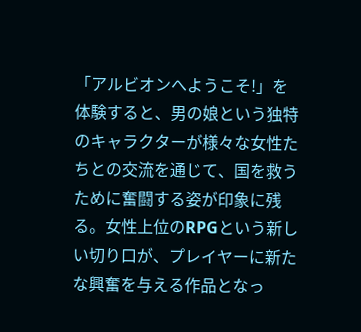「アルビオンへようこそ!」を体験すると、男の娘という独特のキャラクターが様々な女性たちとの交流を通じて、国を救うために奮闘する姿が印象に残る。女性上位のRPGという新しい切り口が、プレイヤーに新たな興奮を与える作品となっ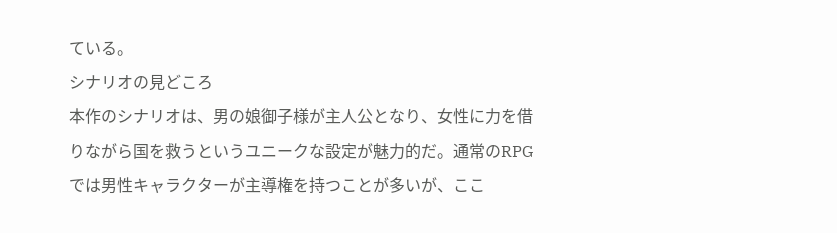ている。
シナリオの見どころ
本作のシナリオは、男の娘御子様が主人公となり、女性に力を借りながら国を救うというユニークな設定が魅力的だ。通常のRPGでは男性キャラクターが主導権を持つことが多いが、ここ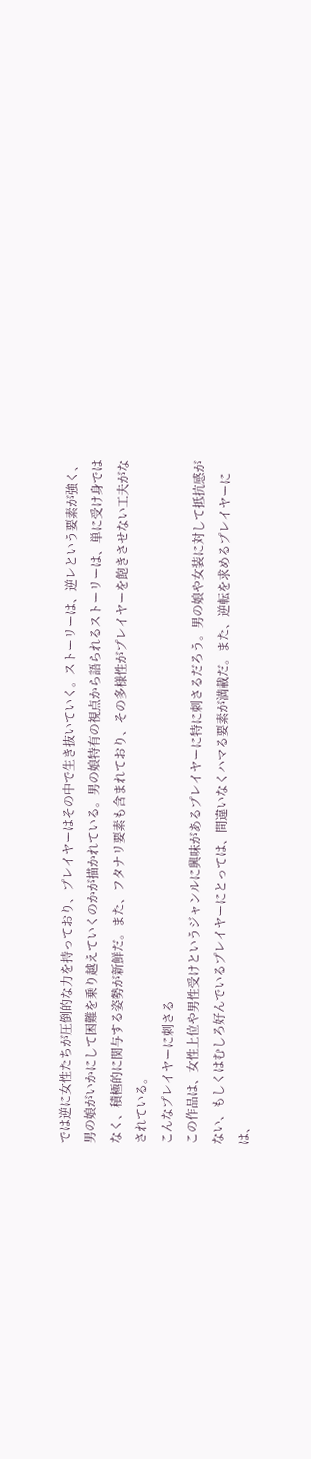では逆に女性たちが圧倒的な力を持っており、プレイヤーはその中で生き抜いていく。ストーリーは、逆レという要素が強く、男の娘がいかにして困難を乗り越えていくのかが描かれている。男の娘特有の視点から語られるストーリーは、単に受け身ではなく、積極的に関与する姿勢が新鮮だ。また、フタナリ要素も含まれており、その多様性がプレイヤーを飽きさせない工夫がなされている。
こんなプレイヤーに刺さる
この作品は、女性上位や男性受けというジャンルに興味があるプレイヤーに特に刺さるだろう。男の娘や女装に対して抵抗感がない、もしくはむしろ好んでいるプレイヤーにとっては、間違いなくハマる要素が満載だ。また、逆転を求めるプレイヤーには、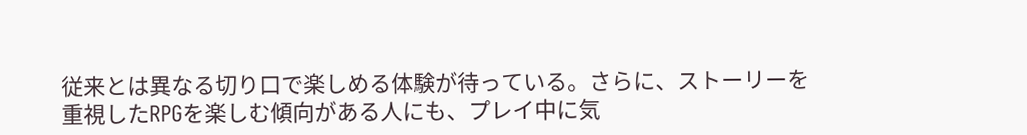従来とは異なる切り口で楽しめる体験が待っている。さらに、ストーリーを重視したRPGを楽しむ傾向がある人にも、プレイ中に気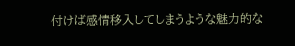付けば感情移入してしまうような魅力的な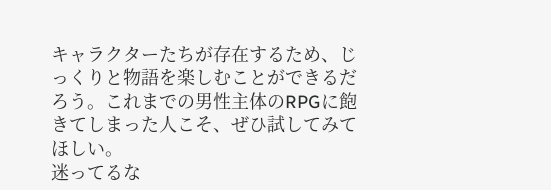キャラクターたちが存在するため、じっくりと物語を楽しむことができるだろう。これまでの男性主体のRPGに飽きてしまった人こそ、ぜひ試してみてほしい。
迷ってるな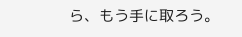ら、もう手に取ろう。